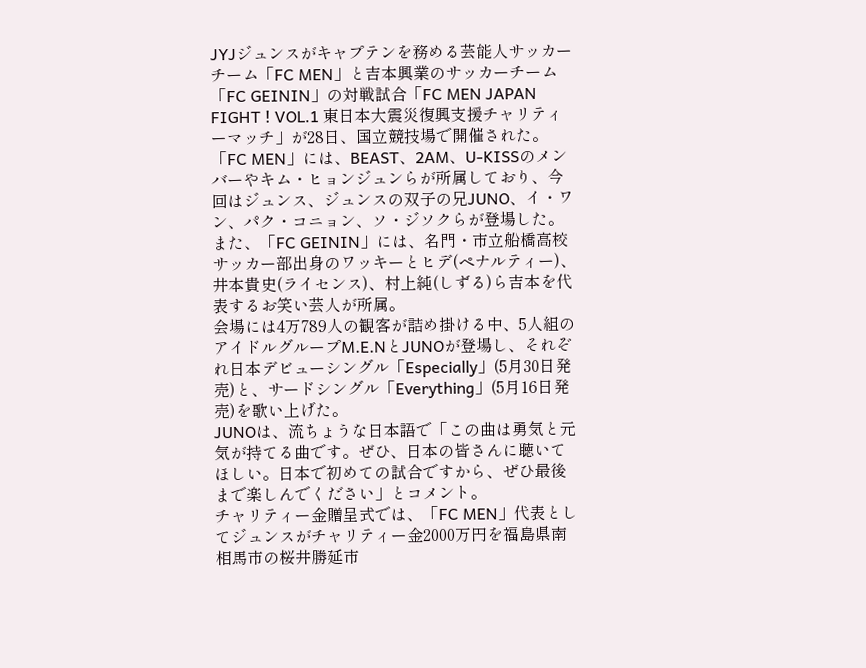JYJジュンスがキャプテンを務める芸能人サッカーチーム「FC MEN」と吉本興業のサッカーチーム「FC GEININ」の対戦試合「FC MEN JAPAN FIGHT ! VOL.1 東日本大震災復興支援チャリティーマッチ」が28日、国立競技場で開催された。
「FC MEN」には、BEAST、2AM、U-KISSのメンバーやキム・ヒョンジュンらが所属しており、今回はジュンス、ジュンスの双子の兄JUNO、イ・ワン、パク・コニョン、ソ・ジソクらが登場した。
また、「FC GEININ」には、名門・市立船橋高校サッカー部出身のワッキーとヒデ(ペナルティー)、井本貴史(ライセンス)、村上純(しずる)ら吉本を代表するお笑い芸人が所属。
会場には4万789人の観客が詰め掛ける中、5人組のアイドルグループM.E.NとJUNOが登場し、それぞれ日本デビューシングル「Especially」(5月30日発売)と、サードシングル「Everything」(5月16日発売)を歌い上げた。
JUNOは、流ちょうな日本語で「この曲は勇気と元気が持てる曲です。ぜひ、日本の皆さんに聴いてほしい。日本で初めての試合ですから、ぜひ最後まで楽しんでください」とコメント。
チャリティー金贈呈式では、「FC MEN」代表としてジュンスがチャリティー金2000万円を福島県南相馬市の桜井勝延市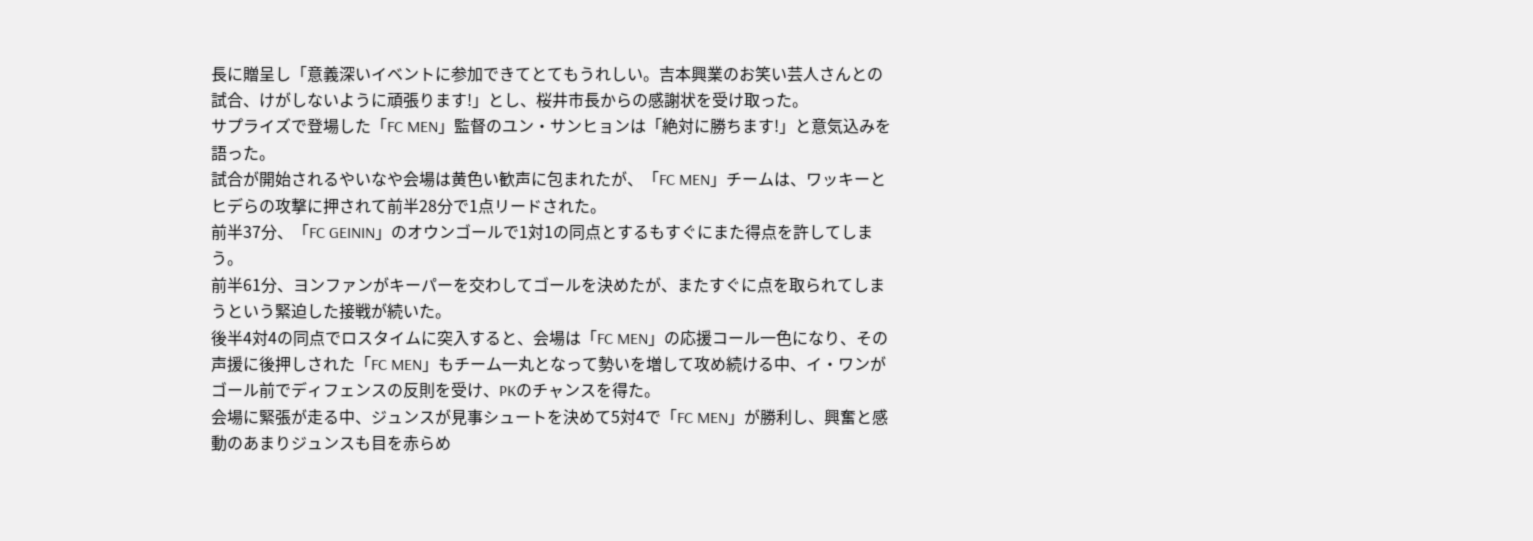長に贈呈し「意義深いイベントに参加できてとてもうれしい。吉本興業のお笑い芸人さんとの試合、けがしないように頑張ります!」とし、桜井市長からの感謝状を受け取った。
サプライズで登場した「FC MEN」監督のユン・サンヒョンは「絶対に勝ちます!」と意気込みを語った。
試合が開始されるやいなや会場は黄色い歓声に包まれたが、「FC MEN」チームは、ワッキーとヒデらの攻撃に押されて前半28分で1点リードされた。
前半37分、「FC GEININ」のオウンゴールで1対1の同点とするもすぐにまた得点を許してしまう。
前半61分、ヨンファンがキーパーを交わしてゴールを決めたが、またすぐに点を取られてしまうという緊迫した接戦が続いた。
後半4対4の同点でロスタイムに突入すると、会場は「FC MEN」の応援コール一色になり、その声援に後押しされた「FC MEN」もチーム一丸となって勢いを増して攻め続ける中、イ・ワンがゴール前でディフェンスの反則を受け、PKのチャンスを得た。
会場に緊張が走る中、ジュンスが見事シュートを決めて5対4で「FC MEN」が勝利し、興奮と感動のあまりジュンスも目を赤らめ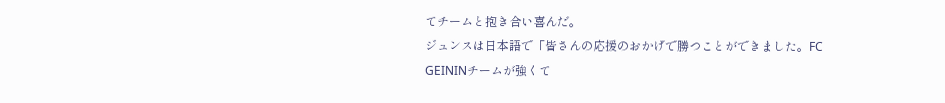てチームと抱き合い喜んだ。
ジュンスは日本語で「皆さんの応援のおかげで勝つことができました。FC GEININチームが強くて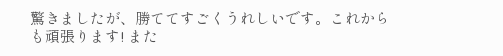驚きましたが、勝ててすごくうれしいです。これからも頑張ります! また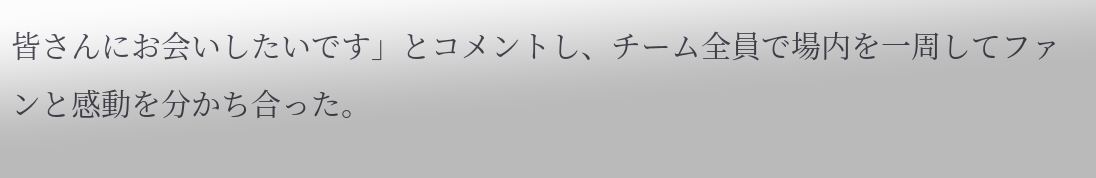皆さんにお会いしたいです」とコメントし、チーム全員で場内を一周してファンと感動を分かち合った。